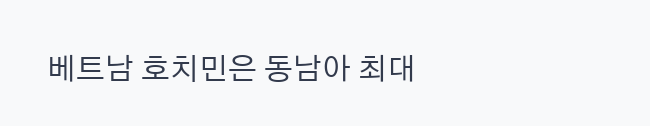베트남 호치민은 동남아 최대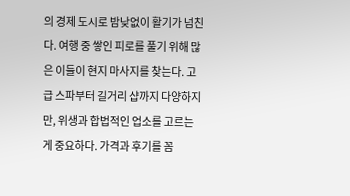의 경제 도시로 밤낮없이 활기가 넘친다. 여행 중 쌓인 피로를 풀기 위해 많은 이들이 현지 마사지를 찾는다. 고급 스파부터 길거리 샵까지 다양하지만, 위생과 합법적인 업소를 고르는 게 중요하다. 가격과 후기를 꼼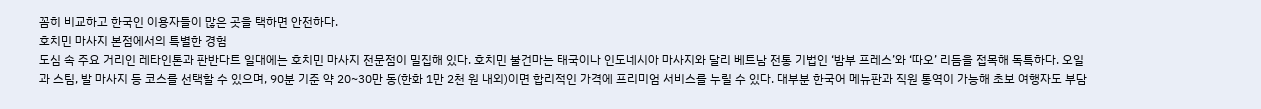꼼히 비교하고 한국인 이용자들이 많은 곳을 택하면 안전하다.
호치민 마사지 본점에서의 특별한 경험
도심 속 주요 거리인 레타인톤과 판반다트 일대에는 호치민 마사지 전문점이 밀집해 있다. 호치민 불건마는 태국이나 인도네시아 마사지와 달리 베트남 전통 기법인 ‘밤부 프레스’와 ‘따오’ 리듬을 접목해 독특하다. 오일과 스팀, 발 마사지 등 코스를 선택할 수 있으며, 90분 기준 약 20~30만 동(한화 1만 2천 원 내외)이면 합리적인 가격에 프리미엄 서비스를 누릴 수 있다. 대부분 한국어 메뉴판과 직원 통역이 가능해 초보 여행자도 부담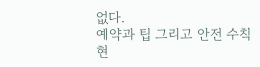없다.
예약과 팁 그리고 안전 수칙
현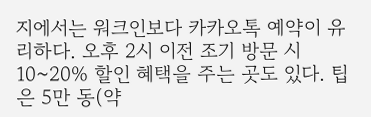지에서는 워크인보다 카카오톡 예약이 유리하다. 오후 2시 이전 조기 방문 시 10~20% 할인 혜택을 주는 곳도 있다. 팁은 5만 동(약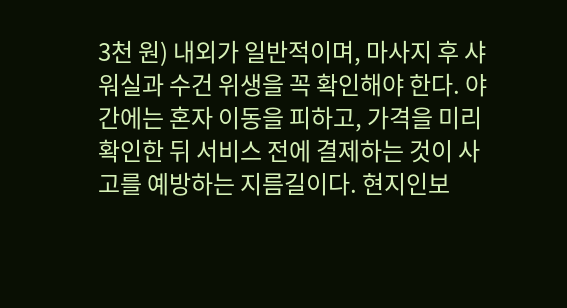3천 원) 내외가 일반적이며, 마사지 후 샤워실과 수건 위생을 꼭 확인해야 한다. 야간에는 혼자 이동을 피하고, 가격을 미리 확인한 뒤 서비스 전에 결제하는 것이 사고를 예방하는 지름길이다. 현지인보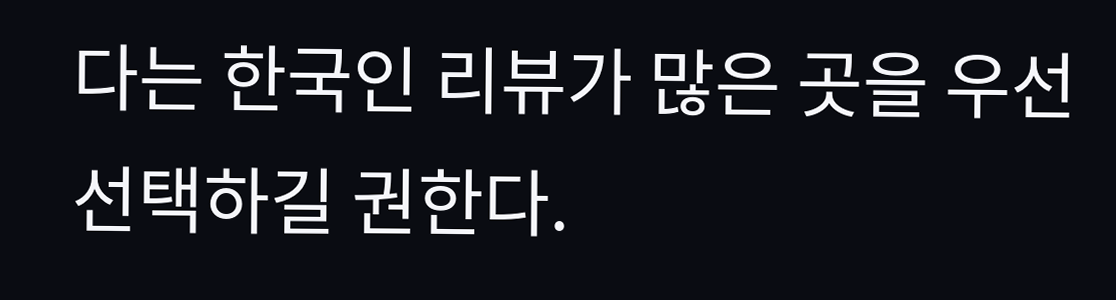다는 한국인 리뷰가 많은 곳을 우선 선택하길 권한다.